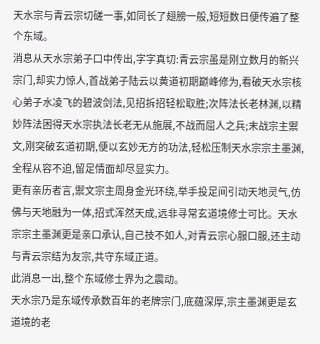天水宗与青云宗切磋一事,如同长了翅膀一般,短短数日便传遍了整个东域。
消息从天水宗弟子口中传出,字字真切:青云宗虽是刚立数月的新兴宗门,却实力惊人,首战弟子陆云以黄道初期巅峰修为,看破天水宗核心弟子水凌飞的碧波剑法,见招拆招轻松取胜;次阵法长老林渊,以精妙阵法困得天水宗执法长老无从施展,不战而屈人之兵;末战宗主禦文,刚突破玄道初期,便以玄妙无方的功法,轻松压制天水宗宗主墨渊,全程从容不迫,留足情面却尽显实力。
更有亲历者言,禦文宗主周身金光环绕,举手投足间引动天地灵气,仿佛与天地融为一体,招式浑然天成,远非寻常玄道境修士可比。天水宗宗主墨渊更是亲口承认,自己技不如人,对青云宗心服口服,还主动与青云宗结为友宗,共守东域正道。
此消息一出,整个东域修士界为之震动。
天水宗乃是东域传承数百年的老牌宗门,底蕴深厚,宗主墨渊更是玄道境的老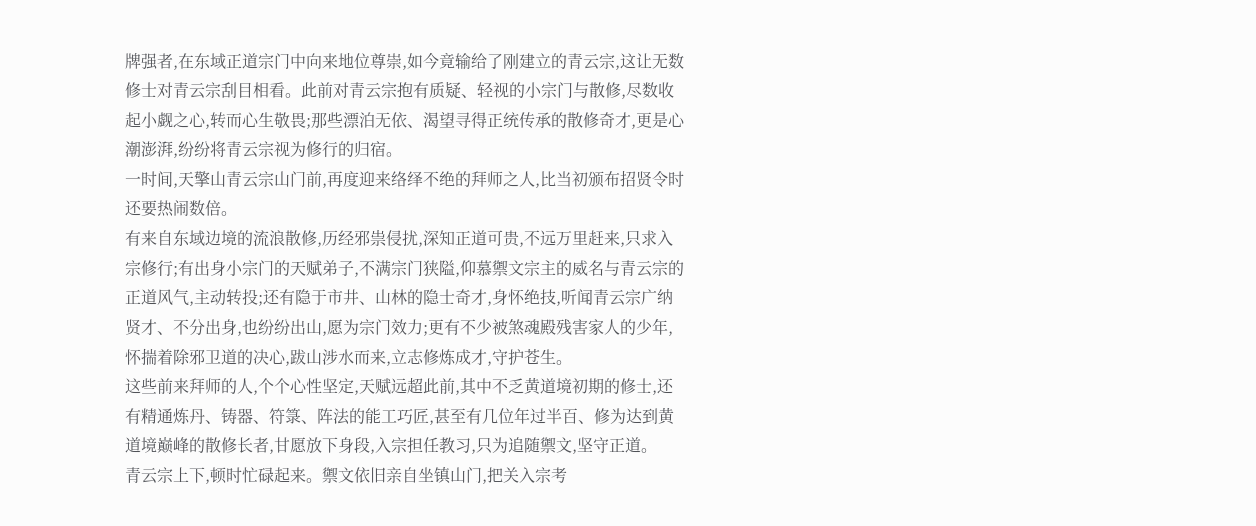牌强者,在东域正道宗门中向来地位尊崇,如今竟输给了刚建立的青云宗,这让无数修士对青云宗刮目相看。此前对青云宗抱有质疑、轻视的小宗门与散修,尽数收起小觑之心,转而心生敬畏;那些漂泊无依、渴望寻得正统传承的散修奇才,更是心潮澎湃,纷纷将青云宗视为修行的归宿。
一时间,天擎山青云宗山门前,再度迎来络绎不绝的拜师之人,比当初颁布招贤令时还要热闹数倍。
有来自东域边境的流浪散修,历经邪祟侵扰,深知正道可贵,不远万里赶来,只求入宗修行;有出身小宗门的天赋弟子,不满宗门狭隘,仰慕禦文宗主的威名与青云宗的正道风气,主动转投;还有隐于市井、山林的隐士奇才,身怀绝技,听闻青云宗广纳贤才、不分出身,也纷纷出山,愿为宗门效力;更有不少被煞魂殿残害家人的少年,怀揣着除邪卫道的决心,跋山涉水而来,立志修炼成才,守护苍生。
这些前来拜师的人,个个心性坚定,天赋远超此前,其中不乏黄道境初期的修士,还有精通炼丹、铸器、符箓、阵法的能工巧匠,甚至有几位年过半百、修为达到黄道境巅峰的散修长者,甘愿放下身段,入宗担任教习,只为追随禦文,坚守正道。
青云宗上下,顿时忙碌起来。禦文依旧亲自坐镇山门,把关入宗考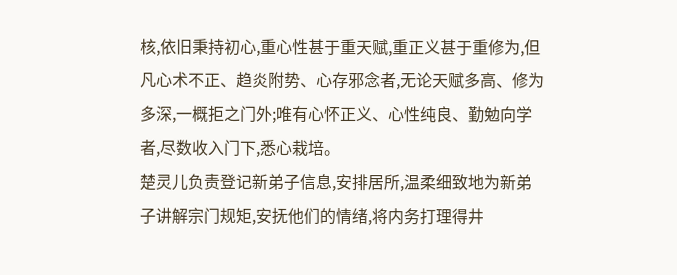核,依旧秉持初心,重心性甚于重天赋,重正义甚于重修为,但凡心术不正、趋炎附势、心存邪念者,无论天赋多高、修为多深,一概拒之门外;唯有心怀正义、心性纯良、勤勉向学者,尽数收入门下,悉心栽培。
楚灵儿负责登记新弟子信息,安排居所,温柔细致地为新弟子讲解宗门规矩,安抚他们的情绪,将内务打理得井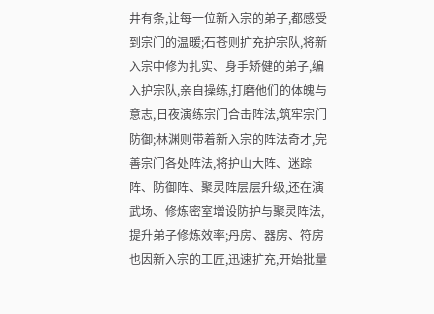井有条,让每一位新入宗的弟子,都感受到宗门的温暖;石苍则扩充护宗队,将新入宗中修为扎实、身手矫健的弟子,编入护宗队,亲自操练,打磨他们的体魄与意志,日夜演练宗门合击阵法,筑牢宗门防御;林渊则带着新入宗的阵法奇才,完善宗门各处阵法,将护山大阵、迷踪阵、防御阵、聚灵阵层层升级,还在演武场、修炼密室增设防护与聚灵阵法,提升弟子修炼效率;丹房、器房、符房也因新入宗的工匠,迅速扩充,开始批量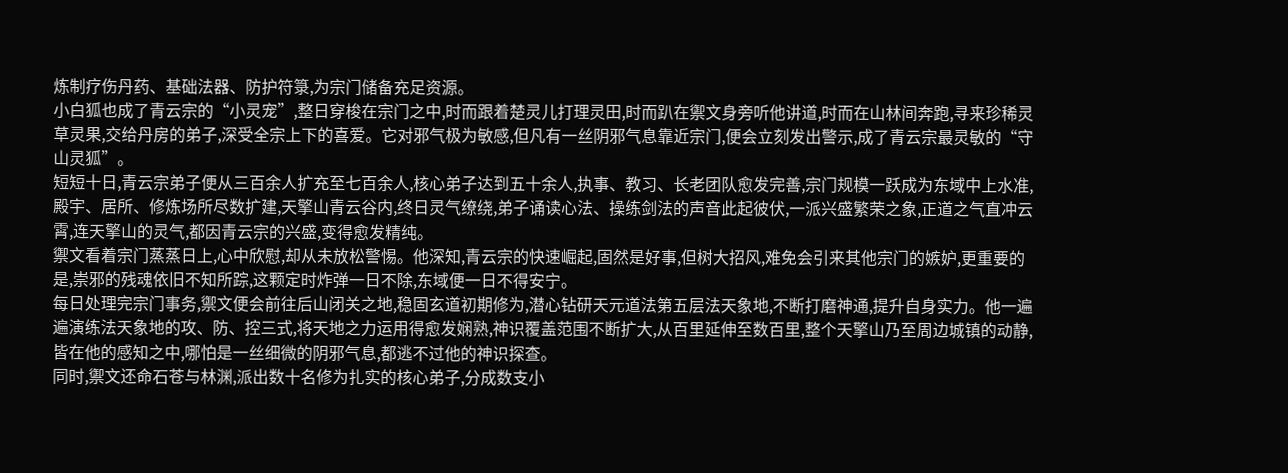炼制疗伤丹药、基础法器、防护符箓,为宗门储备充足资源。
小白狐也成了青云宗的“小灵宠”,整日穿梭在宗门之中,时而跟着楚灵儿打理灵田,时而趴在禦文身旁听他讲道,时而在山林间奔跑,寻来珍稀灵草灵果,交给丹房的弟子,深受全宗上下的喜爱。它对邪气极为敏感,但凡有一丝阴邪气息靠近宗门,便会立刻发出警示,成了青云宗最灵敏的“守山灵狐”。
短短十日,青云宗弟子便从三百余人扩充至七百余人,核心弟子达到五十余人,执事、教习、长老团队愈发完善,宗门规模一跃成为东域中上水准,殿宇、居所、修炼场所尽数扩建,天擎山青云谷内,终日灵气缭绕,弟子诵读心法、操练剑法的声音此起彼伏,一派兴盛繁荣之象,正道之气直冲云霄,连天擎山的灵气,都因青云宗的兴盛,变得愈发精纯。
禦文看着宗门蒸蒸日上,心中欣慰,却从未放松警惕。他深知,青云宗的快速崛起,固然是好事,但树大招风,难免会引来其他宗门的嫉妒,更重要的是,崇邪的残魂依旧不知所踪,这颗定时炸弹一日不除,东域便一日不得安宁。
每日处理完宗门事务,禦文便会前往后山闭关之地,稳固玄道初期修为,潜心钻研天元道法第五层法天象地,不断打磨神通,提升自身实力。他一遍遍演练法天象地的攻、防、控三式,将天地之力运用得愈发娴熟,神识覆盖范围不断扩大,从百里延伸至数百里,整个天擎山乃至周边城镇的动静,皆在他的感知之中,哪怕是一丝细微的阴邪气息,都逃不过他的神识探查。
同时,禦文还命石苍与林渊,派出数十名修为扎实的核心弟子,分成数支小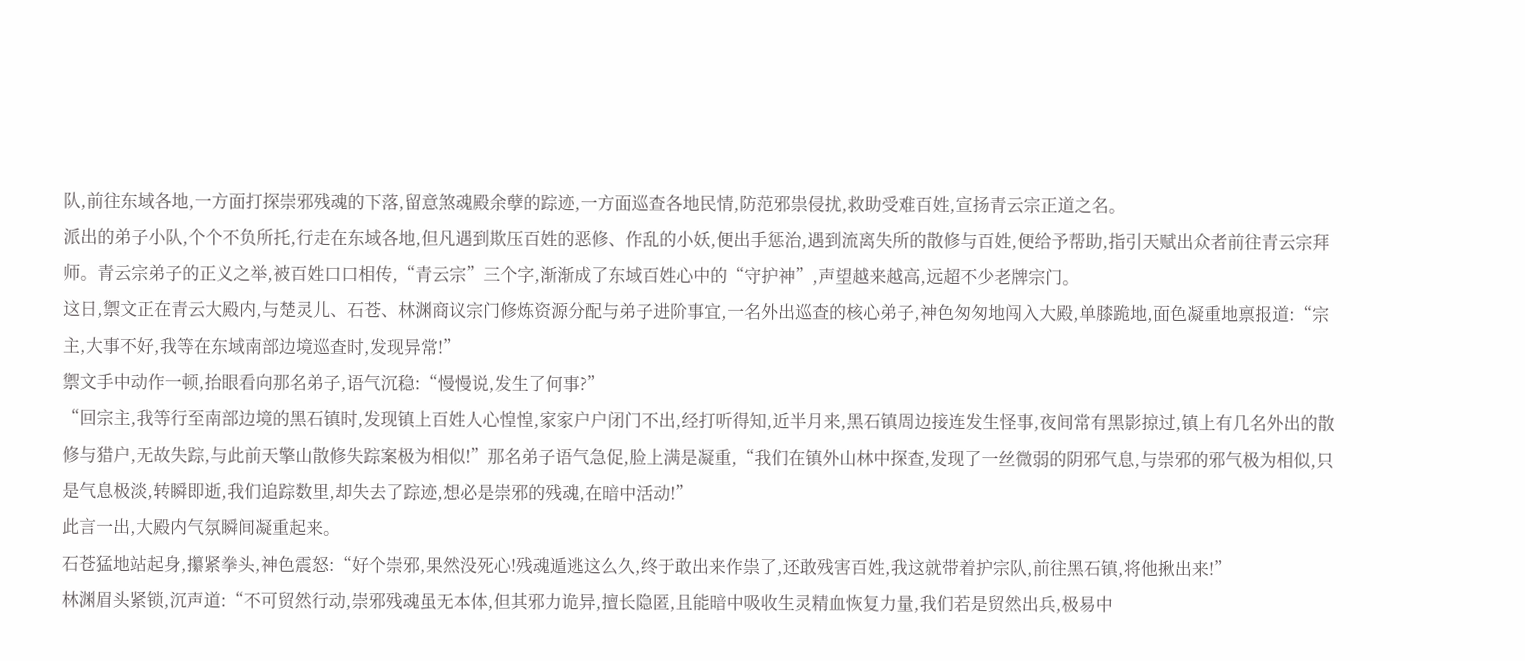队,前往东域各地,一方面打探崇邪残魂的下落,留意煞魂殿余孽的踪迹,一方面巡查各地民情,防范邪祟侵扰,救助受难百姓,宣扬青云宗正道之名。
派出的弟子小队,个个不负所托,行走在东域各地,但凡遇到欺压百姓的恶修、作乱的小妖,便出手惩治,遇到流离失所的散修与百姓,便给予帮助,指引天赋出众者前往青云宗拜师。青云宗弟子的正义之举,被百姓口口相传,“青云宗”三个字,渐渐成了东域百姓心中的“守护神”,声望越来越高,远超不少老牌宗门。
这日,禦文正在青云大殿内,与楚灵儿、石苍、林渊商议宗门修炼资源分配与弟子进阶事宜,一名外出巡查的核心弟子,神色匆匆地闯入大殿,单膝跪地,面色凝重地禀报道:“宗主,大事不好,我等在东域南部边境巡查时,发现异常!”
禦文手中动作一顿,抬眼看向那名弟子,语气沉稳:“慢慢说,发生了何事?”
“回宗主,我等行至南部边境的黑石镇时,发现镇上百姓人心惶惶,家家户户闭门不出,经打听得知,近半月来,黑石镇周边接连发生怪事,夜间常有黑影掠过,镇上有几名外出的散修与猎户,无故失踪,与此前天擎山散修失踪案极为相似!”那名弟子语气急促,脸上满是凝重,“我们在镇外山林中探查,发现了一丝微弱的阴邪气息,与崇邪的邪气极为相似,只是气息极淡,转瞬即逝,我们追踪数里,却失去了踪迹,想必是崇邪的残魂,在暗中活动!”
此言一出,大殿内气氛瞬间凝重起来。
石苍猛地站起身,攥紧拳头,神色震怒:“好个崇邪,果然没死心!残魂遁逃这么久,终于敢出来作祟了,还敢残害百姓,我这就带着护宗队,前往黑石镇,将他揪出来!”
林渊眉头紧锁,沉声道:“不可贸然行动,崇邪残魂虽无本体,但其邪力诡异,擅长隐匿,且能暗中吸收生灵精血恢复力量,我们若是贸然出兵,极易中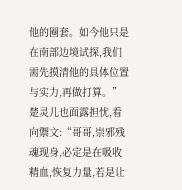他的圈套。如今他只是在南部边境试探,我们需先摸清他的具体位置与实力,再做打算。”
楚灵儿也面露担忧,看向禦文:“哥哥,崇邪残魂现身,必定是在吸收精血,恢复力量,若是让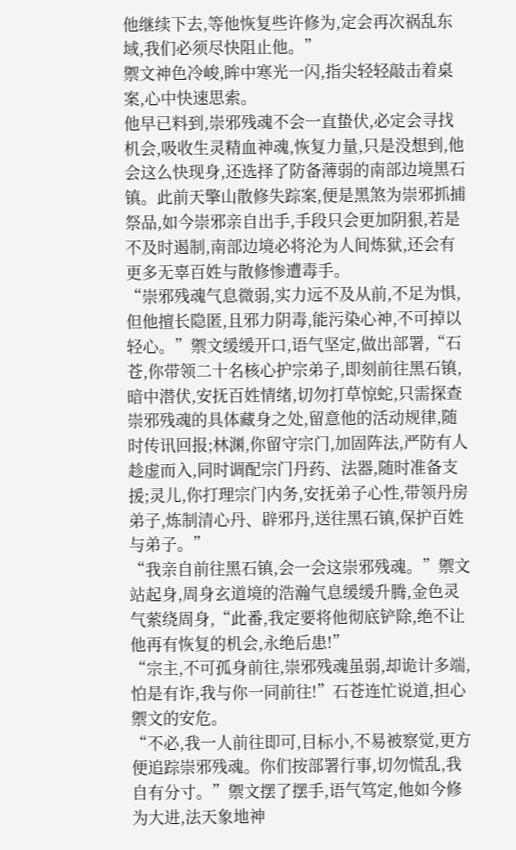他继续下去,等他恢复些许修为,定会再次祸乱东域,我们必须尽快阻止他。”
禦文神色冷峻,眸中寒光一闪,指尖轻轻敲击着桌案,心中快速思索。
他早已料到,崇邪残魂不会一直蛰伏,必定会寻找机会,吸收生灵精血神魂,恢复力量,只是没想到,他会这么快现身,还选择了防备薄弱的南部边境黑石镇。此前天擎山散修失踪案,便是黑煞为崇邪抓捕祭品,如今崇邪亲自出手,手段只会更加阴狠,若是不及时遏制,南部边境必将沦为人间炼狱,还会有更多无辜百姓与散修惨遭毒手。
“崇邪残魂气息微弱,实力远不及从前,不足为惧,但他擅长隐匿,且邪力阴毒,能污染心神,不可掉以轻心。”禦文缓缓开口,语气坚定,做出部署,“石苍,你带领二十名核心护宗弟子,即刻前往黑石镇,暗中潜伏,安抚百姓情绪,切勿打草惊蛇,只需探查崇邪残魂的具体藏身之处,留意他的活动规律,随时传讯回报;林渊,你留守宗门,加固阵法,严防有人趁虚而入,同时调配宗门丹药、法器,随时准备支援;灵儿,你打理宗门内务,安抚弟子心性,带领丹房弟子,炼制清心丹、辟邪丹,送往黑石镇,保护百姓与弟子。”
“我亲自前往黑石镇,会一会这崇邪残魂。”禦文站起身,周身玄道境的浩瀚气息缓缓升腾,金色灵气萦绕周身,“此番,我定要将他彻底铲除,绝不让他再有恢复的机会,永绝后患!”
“宗主,不可孤身前往,崇邪残魂虽弱,却诡计多端,怕是有诈,我与你一同前往!”石苍连忙说道,担心禦文的安危。
“不必,我一人前往即可,目标小,不易被察觉,更方便追踪崇邪残魂。你们按部署行事,切勿慌乱,我自有分寸。”禦文摆了摆手,语气笃定,他如今修为大进,法天象地神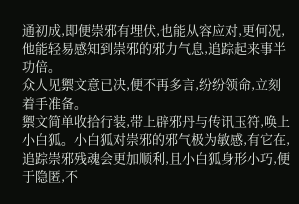通初成,即便崇邪有埋伏,也能从容应对,更何况,他能轻易感知到崇邪的邪力气息,追踪起来事半功倍。
众人见禦文意已决,便不再多言,纷纷领命,立刻着手准备。
禦文简单收拾行装,带上辟邪丹与传讯玉符,唤上小白狐。小白狐对崇邪的邪气极为敏感,有它在,追踪崇邪残魂会更加顺利,且小白狐身形小巧,便于隐匿,不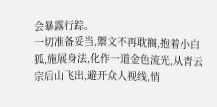会暴露行踪。
一切准备妥当,禦文不再耽搁,抱着小白狐,施展身法,化作一道金色流光,从青云宗后山飞出,避开众人视线,悄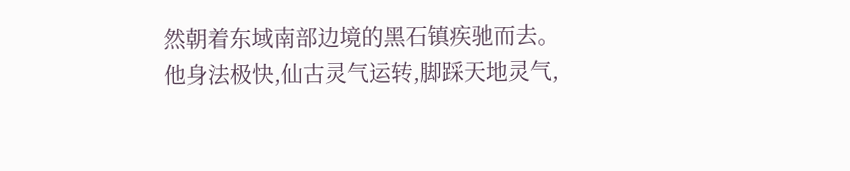然朝着东域南部边境的黑石镇疾驰而去。
他身法极快,仙古灵气运转,脚踩天地灵气,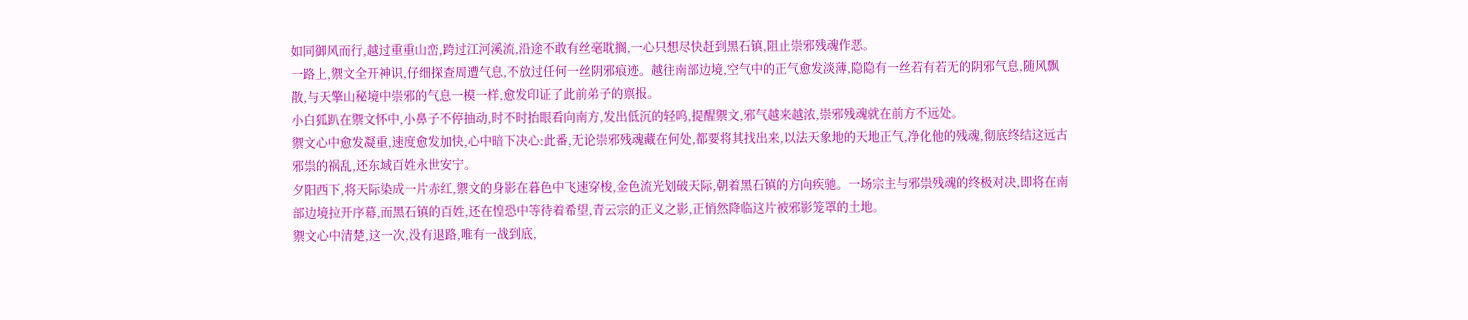如同御风而行,越过重重山峦,跨过江河溪流,沿途不敢有丝毫耽搁,一心只想尽快赶到黑石镇,阻止崇邪残魂作恶。
一路上,禦文全开神识,仔细探查周遭气息,不放过任何一丝阴邪痕迹。越往南部边境,空气中的正气愈发淡薄,隐隐有一丝若有若无的阴邪气息,随风飘散,与天擎山秘境中崇邪的气息一模一样,愈发印证了此前弟子的禀报。
小白狐趴在禦文怀中,小鼻子不停抽动,时不时抬眼看向南方,发出低沉的轻呜,提醒禦文,邪气越来越浓,崇邪残魂就在前方不远处。
禦文心中愈发凝重,速度愈发加快,心中暗下决心:此番,无论崇邪残魂藏在何处,都要将其找出来,以法天象地的天地正气,净化他的残魂,彻底终结这远古邪祟的祸乱,还东域百姓永世安宁。
夕阳西下,将天际染成一片赤红,禦文的身影在暮色中飞速穿梭,金色流光划破天际,朝着黑石镇的方向疾驰。一场宗主与邪祟残魂的终极对决,即将在南部边境拉开序幕,而黑石镇的百姓,还在惶恐中等待着希望,青云宗的正义之影,正悄然降临这片被邪影笼罩的土地。
禦文心中清楚,这一次,没有退路,唯有一战到底,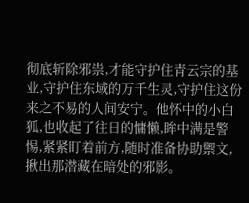彻底斩除邪祟,才能守护住青云宗的基业,守护住东域的万千生灵,守护住这份来之不易的人间安宁。他怀中的小白狐,也收起了往日的慵懒,眸中满是警惕,紧紧盯着前方,随时准备协助禦文,揪出那潜藏在暗处的邪影。